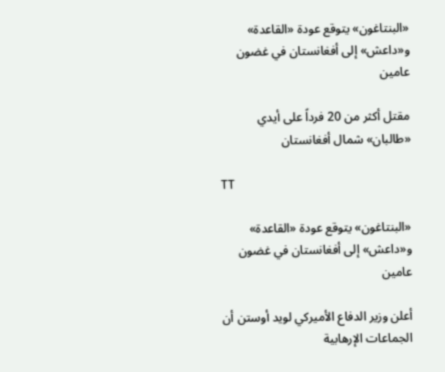«البنتاغون» يتوقع عودة «القاعدة» و«داعش» إلى أفغانستان في غضون عامين

مقتل أكثر من 20 فرداً على أيدي «طالبان» شمال أفغانستان

TT

«البنتاغون» يتوقع عودة «القاعدة» و«داعش» إلى أفغانستان في غضون عامين

أعلن وزير الدفاع الأميركي لويد أوستن أن الجماعات الإرهابية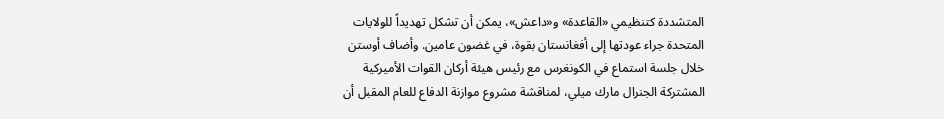المتشددة كتنظيمي «القاعدة» و«داعش»، يمكن أن تشكل تهديداً للولايات المتحدة جراء عودتها إلى أفغانستان بقوة، في غضون عامين. وأضاف أوستن خلال جلسة استماع في الكونغرس مع رئيس هيئة أركان القوات الأميركية المشتركة الجنرال مارك ميلي، لمناقشة مشروع موازنة الدفاع للعام المقبل أن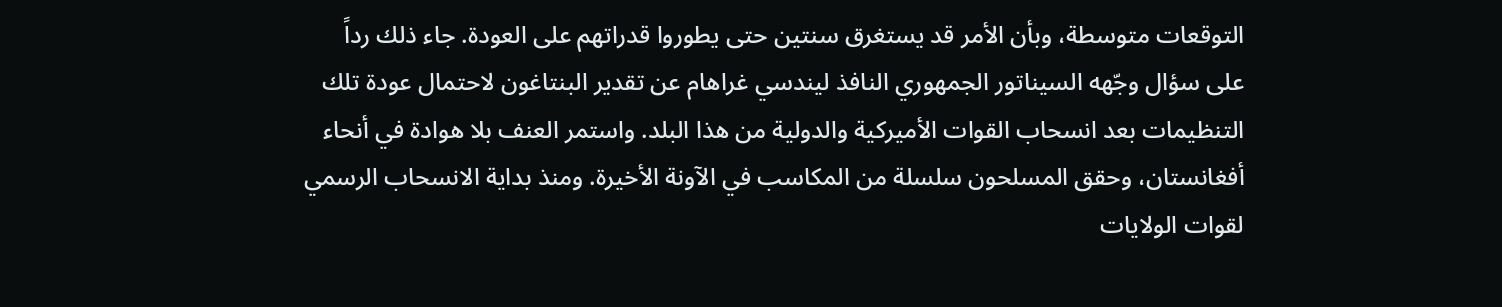التوقعات متوسطة، وبأن الأمر قد يستغرق سنتين حتى يطوروا قدراتهم على العودة. جاء ذلك رداً على سؤال وجّهه السيناتور الجمهوري النافذ ليندسي غراهام عن تقدير البنتاغون لاحتمال عودة تلك التنظيمات بعد انسحاب القوات الأميركية والدولية من هذا البلد. واستمر العنف بلا هوادة في أنحاء أفغانستان، وحقق المسلحون سلسلة من المكاسب في الآونة الأخيرة. ومنذ بداية الانسحاب الرسمي لقوات الولايات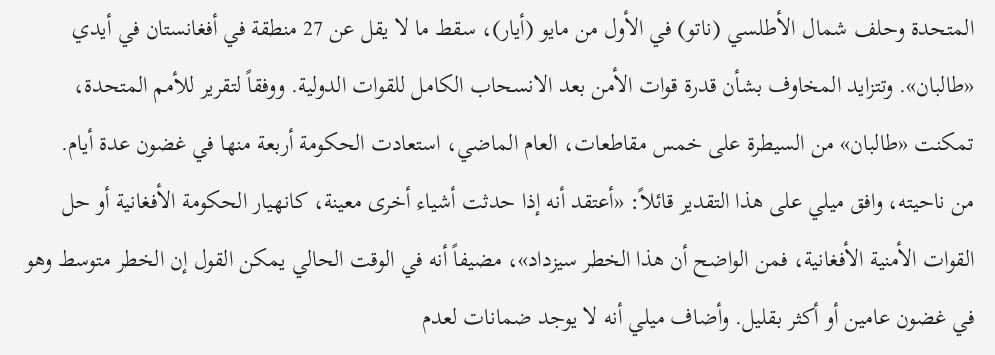المتحدة وحلف شمال الأطلسي (ناتو) في الأول من مايو (أيار)، سقط ما لا يقل عن 27 منطقة في أفغانستان في أيدي «طالبان». وتتزايد المخاوف بشأن قدرة قوات الأمن بعد الانسحاب الكامل للقوات الدولية. ووفقاً لتقرير للأمم المتحدة، تمكنت «طالبان» من السيطرة على خمس مقاطعات، العام الماضي، استعادت الحكومة أربعة منها في غضون عدة أيام.
من ناحيته، وافق ميلي على هذا التقدير قائلاً: «أعتقد أنه إذا حدثت أشياء أخرى معينة، كانهيار الحكومة الأفغانية أو حل القوات الأمنية الأفغانية، فمن الواضح أن هذا الخطر سيزداد»، مضيفاً أنه في الوقت الحالي يمكن القول إن الخطر متوسط وهو في غضون عامين أو أكثر بقليل. وأضاف ميلي أنه لا يوجد ضمانات لعدم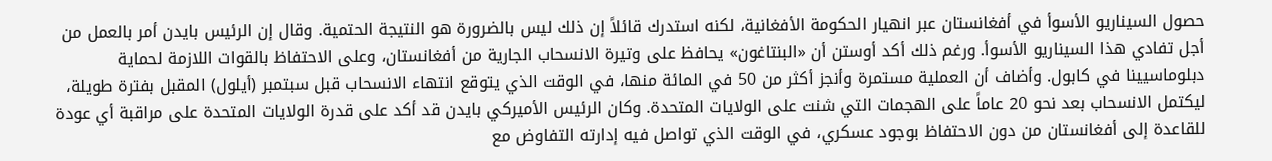حصول السيناريو الأسوأ في أفغانستان عبر انهيار الحكومة الأفغانية، لكنه استدرك قائلاً إن ذلك ليس بالضرورة هو النتيجة الحتمية. وقال إن الرئيس بايدن أمر بالعمل من أجل تفادي هذا السيناريو الأسوأ. ورغم ذلك أكد أوستن أن «البنتاغون» يحافظ على وتيرة الانسحاب الجارية من أفغانستان، وعلى الاحتفاظ بالقوات اللازمة لحماية دبلوماسيينا في كابول. وأضاف أن العملية مستمرة وأنجز أكثر من 50 في المائة منها، في الوقت الذي يتوقع انتهاء الانسحاب قبل سبتمبر (أيلول) المقبل بفترة طويلة، ليكتمل الانسحاب بعد نحو 20 عاماً على الهجمات التي شنت على الولايات المتحدة. وكان الرئيس الأميركي بايدن قد أكد على قدرة الولايات المتحدة على مراقبة أي عودة للقاعدة إلى أفغانستان من دون الاحتفاظ بوجود عسكري، في الوقت الذي تواصل فيه إدارته التفاوض مع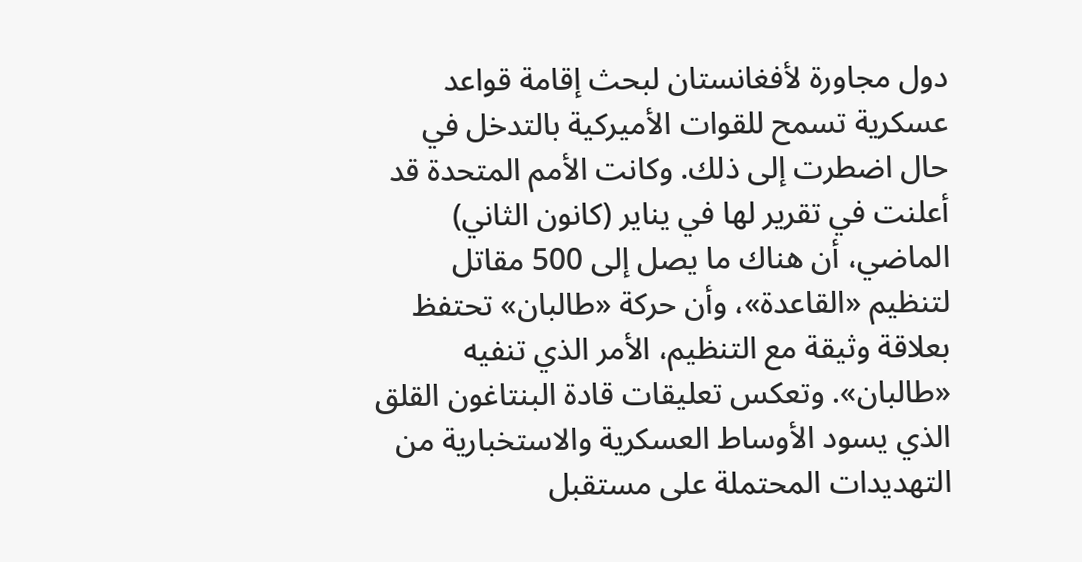دول مجاورة لأفغانستان لبحث إقامة قواعد عسكرية تسمح للقوات الأميركية بالتدخل في حال اضطرت إلى ذلك. وكانت الأمم المتحدة قد أعلنت في تقرير لها في يناير (كانون الثاني) الماضي، أن هناك ما يصل إلى 500 مقاتل لتنظيم «القاعدة»، وأن حركة «طالبان» تحتفظ بعلاقة وثيقة مع التنظيم، الأمر الذي تنفيه «طالبان». وتعكس تعليقات قادة البنتاغون القلق الذي يسود الأوساط العسكرية والاستخبارية من التهديدات المحتملة على مستقبل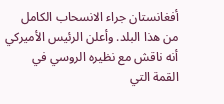أفغانستان جراء الانسحاب الكامل من هذا البلد. وأعلن الرئيس الأميركي أنه ناقش مع نظيره الروسي في القمة التي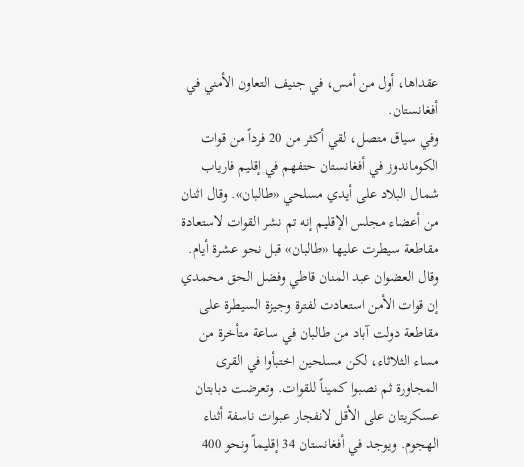عقداها، أول من أمس، في جنيف التعاون الأمني في أفغانستان.
وفي سياق متصل، لقي أكثر من 20 فرداً من قوات الكوماندوز في أفغانستان حتفهم في إقليم فارياب شمال البلاد على أيدي مسلحي «طالبان». وقال اثنان من أعضاء مجلس الإقليم إنه تم نشر القوات لاستعادة مقاطعة سيطرت عليها «طالبان» قبل نحو عشرة أيام. وقال العضوان عبد المنان قاطي وفضل الحق محمدي إن قوات الأمن استعادت لفترة وجيزة السيطرة على مقاطعة دولت آباد من طالبان في ساعة متأخرة من مساء الثلاثاء، لكن مسلحين اختبأوا في القرى المجاورة ثم نصبوا كميناً للقوات. وتعرضت دبابتان عسكريتان على الأقل لانفجار عبوات ناسفة أثناء الهجوم. ويوجد في أفغانستان 34 إقليماً ونحو 400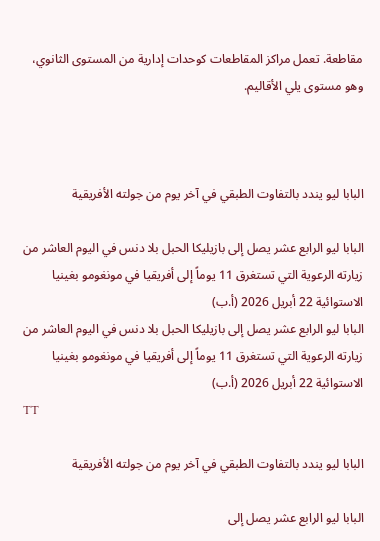مقاطعة. تعمل مراكز المقاطعات كوحدات إدارية من المستوى الثانوي، وهو مستوى يلي الأقاليم.



البابا ليو يندد بالتفاوت الطبقي في آخر يوم من جولته الأفريقية

البابا ليو الرابع عشر يصل إلى بازيليكا الحبل بلا دنس في اليوم العاشر من زيارته الرعوية التي تستغرق 11 يوماً إلى أفريقيا في مونغومو بغينيا الاستوائية 22 أبريل 2026 (أ.ب)
البابا ليو الرابع عشر يصل إلى بازيليكا الحبل بلا دنس في اليوم العاشر من زيارته الرعوية التي تستغرق 11 يوماً إلى أفريقيا في مونغومو بغينيا الاستوائية 22 أبريل 2026 (أ.ب)
TT

البابا ليو يندد بالتفاوت الطبقي في آخر يوم من جولته الأفريقية

البابا ليو الرابع عشر يصل إلى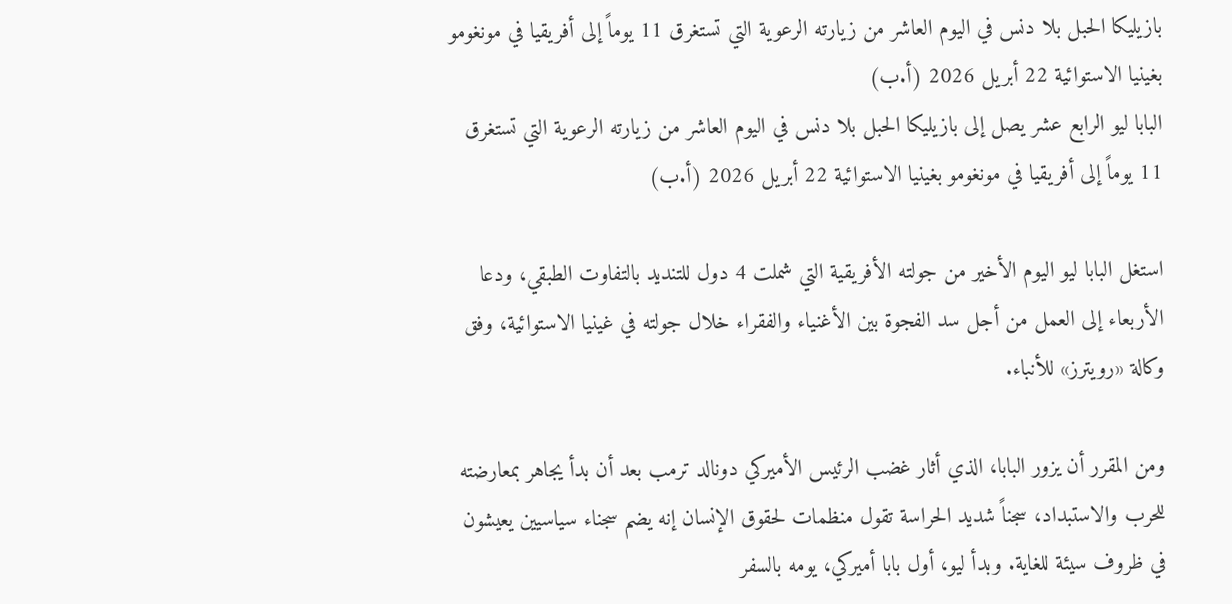بازيليكا الحبل بلا دنس في اليوم العاشر من زيارته الرعوية التي تستغرق 11 يوماً إلى أفريقيا في مونغومو بغينيا الاستوائية 22 أبريل 2026 (أ.ب)
البابا ليو الرابع عشر يصل إلى بازيليكا الحبل بلا دنس في اليوم العاشر من زيارته الرعوية التي تستغرق 11 يوماً إلى أفريقيا في مونغومو بغينيا الاستوائية 22 أبريل 2026 (أ.ب)

استغل البابا ليو اليوم الأخير من جولته الأفريقية التي شملت 4 دول للتنديد بالتفاوت الطبقي، ودعا الأربعاء إلى العمل من أجل سد الفجوة بين الأغنياء والفقراء خلال جولته في غينيا الاستوائية، وفق وكالة «رويترز» للأنباء.

ومن المقرر أن يزور البابا، الذي أثار غضب الرئيس الأميركي دونالد ترمب بعد أن بدأ يجاهر بمعارضته للحرب والاستبداد، سجناً شديد الحراسة تقول منظمات لحقوق الإنسان إنه يضم سجناء سياسيين يعيشون في ظروف سيئة للغاية. وبدأ ليو، أول بابا أميركي، يومه بالسفر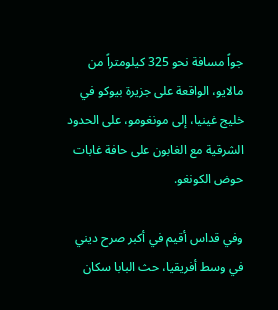جواً مسافة نحو 325 كيلومتراً من مالايو، الواقعة على جزيرة بيوكو في خليج غينيا، إلى مونغومو، على الحدود الشرقية مع الغابون على حافة غابات حوض الكونغو.

وفي قداس أقيم في أكبر صرح ديني في وسط أفريقيا، حث البابا سكان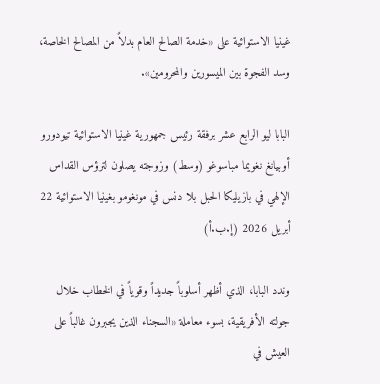غينيا الاستوائية على «خدمة الصالح العام بدلاً من المصالح الخاصة، وسد الفجوة بين الميسورين والمحرومين».

البابا ليو الرابع عشر برفقة رئيس جمهورية غينيا الاستوائية تيودورو أوبيانغ نغويما مباسوغو (وسط) وزوجته يصلون لترؤس القداس الإلهي في بازيليكا الحبل بلا دنس في مونغومو بغينيا الاستوائية 22 أبريل 2026 (إ.ب.أ)

وندد البابا، الذي أظهر أسلوباً جديداً وقوياً في الخطاب خلال جولته الأفريقية، بسوء معاملة «السجناء الذين يجبرون غالباً على العيش في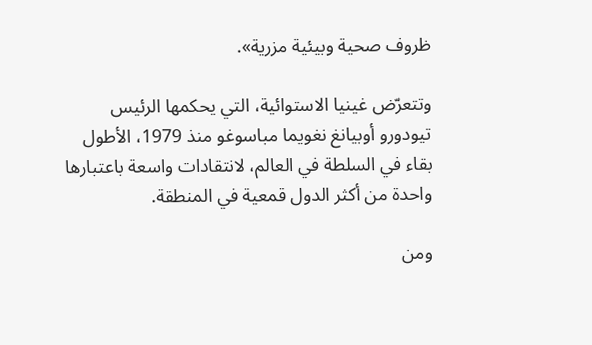ظروف صحية وبيئية مزرية».

وتتعرّض غينيا الاستوائية، التي يحكمها الرئيس تيودورو أوبيانغ نغويما مباسوغو منذ 1979، الأطول بقاء في السلطة في العالم، لانتقادات واسعة باعتبارها واحدة من أكثر الدول قمعية في المنطقة.

ومن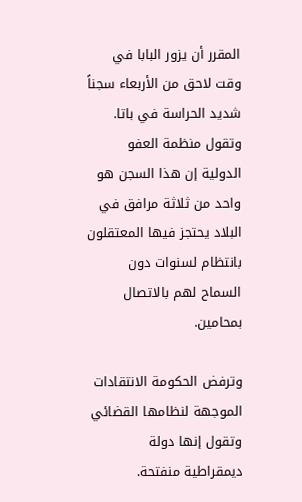المقرر أن يزور البابا في وقت لاحق من الأربعاء سجناً شديد الحراسة في باتا. وتقول منظمة العفو الدولية إن هذا السجن هو واحد من ثلاثة مرافق في البلاد يحتجز فيها المعتقلون بانتظام لسنوات دون السماح لهم بالاتصال بمحامين.

وترفض الحكومة الانتقادات الموجهة لنظامها القضائي وتقول إنها دولة ديمقراطية منفتحة.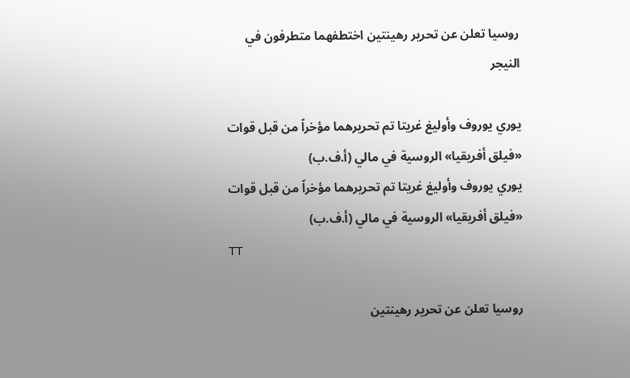روسيا تعلن عن تحرير رهينتين اختطفهما متطرفون في النيجر

يوري يوروف وأوليغ غريتا تم تحريرهما مؤخراً من قبل قوات «فيلق أفريقيا» الروسية في مالي (أ.ف.ب)
يوري يوروف وأوليغ غريتا تم تحريرهما مؤخراً من قبل قوات «فيلق أفريقيا» الروسية في مالي (أ.ف.ب)
TT

روسيا تعلن عن تحرير رهينتين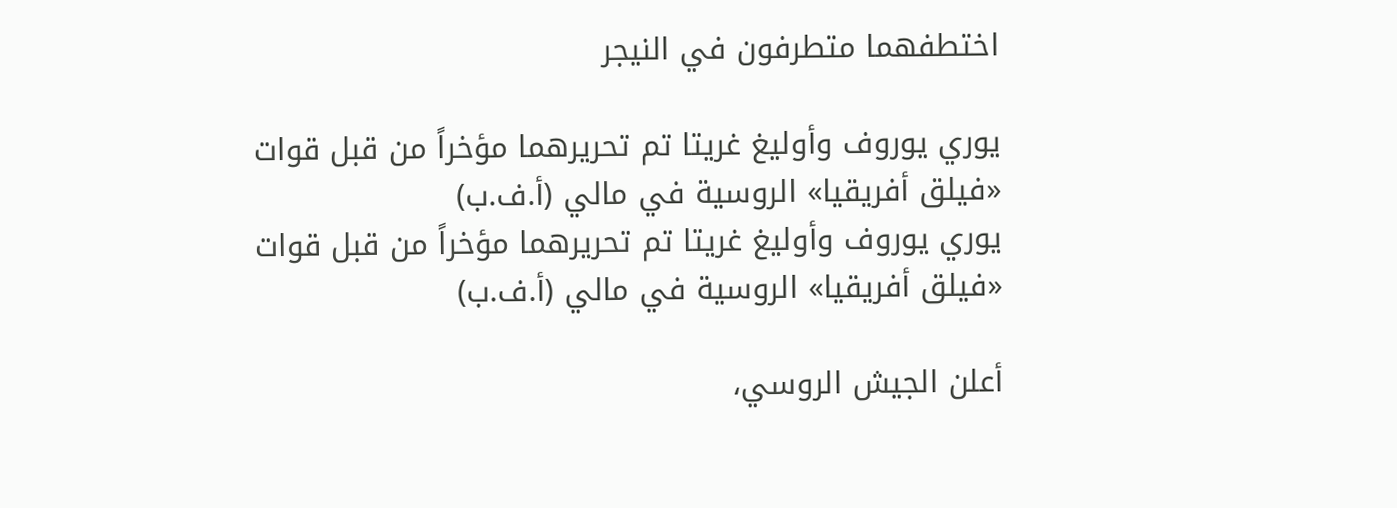اختطفهما متطرفون في النيجر

يوري يوروف وأوليغ غريتا تم تحريرهما مؤخراً من قبل قوات «فيلق أفريقيا» الروسية في مالي (أ.ف.ب)
يوري يوروف وأوليغ غريتا تم تحريرهما مؤخراً من قبل قوات «فيلق أفريقيا» الروسية في مالي (أ.ف.ب)

أعلن الجيش الروسي،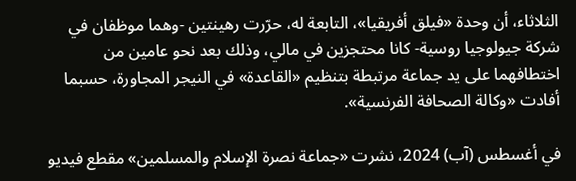الثلاثاء، أن وحدة «فيلق أفريقيا»، التابعة له، حرّرت رهينتين -وهما موظفان في شركة جيولوجيا روسية- كانا محتجزين في مالي، وذلك بعد نحو عامين من اختطافهما على يد جماعة مرتبطة بتنظيم «القاعدة» في النيجر المجاورة، حسبما أفادت «وكالة الصحافة الفرنسية».

في أغسطس (آب) 2024، نشرت «جماعة نصرة الإسلام والمسلمين» مقطع فيديو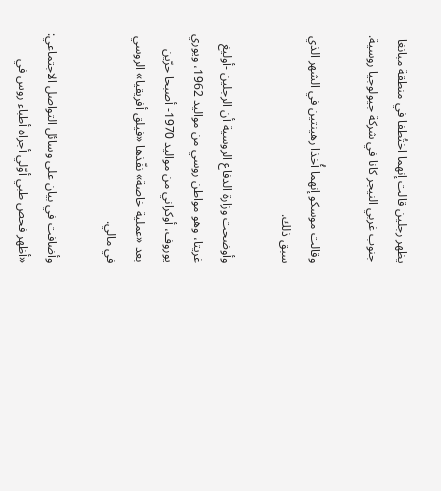يظهر رجلين قالت إنهما اختُطفا في منطقة مبانغا جنوب غربي النيجر كانا في شركة جيولوجيا روسية.

وقالت موسكو إنهما أُخذا رهينتين في الشهر الذي سبق ذلك.

وأوضحت وزارة الدفاع الروسية أن الرجلين -أوليغ غريتا، وهو مواطن روسي من مواليد 1962، ويوري يوروف، أوكراني من مواليد 1970- أصبحا حرّين بعد «عملية خاصة» نفّذها «فيلق أفريقيا» الروسي في مالي.

وأضافت في بيان على وسائل التواصل الاجتماعي: «أظهر فحص طبي أوّلي أجراه أطباء روس في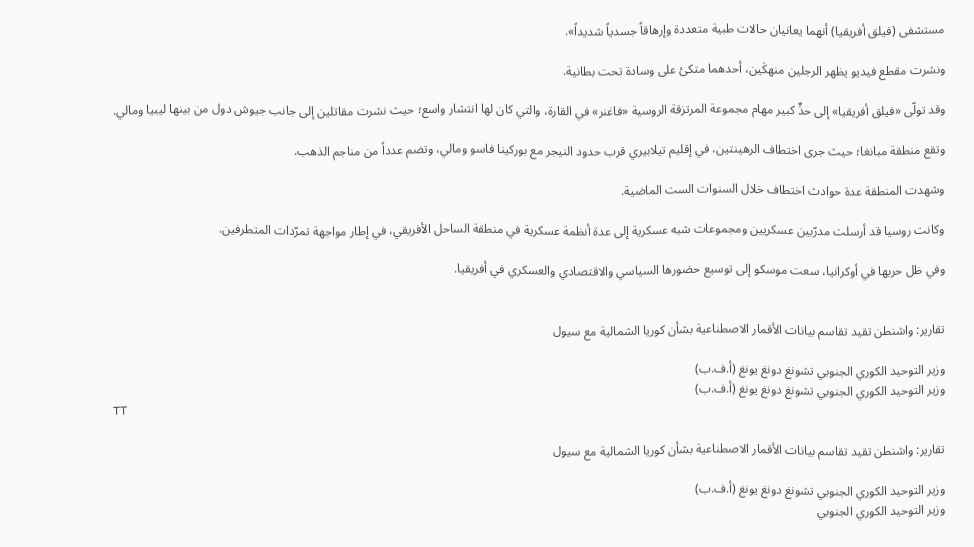مستشفى (فيلق أفريقيا) أنهما يعانيان حالات طبية متعددة وإرهاقاً جسدياً شديداً».

ونشرت مقطع فيديو يظهر الرجلين منهكَين، أحدهما متكئ على وسادة تحت بطانية.

وقد تولّى «فيلق أفريقيا» إلى حدٍّ كبير مهام مجموعة المرتزقة الروسية «فاغنر» في القارة، والتي كان لها انتشار واسع؛ حيث نشرت مقاتلين إلى جانب جيوش دول من بينها ليبيا ومالي.

وتقع منطقة مبانغا؛ حيث جرى اختطاف الرهينتين، في إقليم تيلابيري قرب حدود النيجر مع بوركينا فاسو ومالي، وتضم عدداً من مناجم الذهب.

وشهدت المنطقة عدة حوادث اختطاف خلال السنوات الست الماضية.

وكانت روسيا قد أرسلت مدرّبين عسكريين ومجموعات شبه عسكرية إلى عدة أنظمة عسكرية في منطقة الساحل الأفريقي، في إطار مواجهة تمرّدات المتطرفين.

وفي ظل حربها في أوكرانيا، سعت موسكو إلى توسيع حضورها السياسي والاقتصادي والعسكري في أفريقيا.


تقارير: واشنطن تقيد تقاسم بيانات الأقمار الاصطناعية بشأن كوريا الشمالية مع سيول

وزير التوحيد الكوري الجنوبي تشونغ دونغ يونغ (أ.ف.ب)
وزير التوحيد الكوري الجنوبي تشونغ دونغ يونغ (أ.ف.ب)
TT

تقارير: واشنطن تقيد تقاسم بيانات الأقمار الاصطناعية بشأن كوريا الشمالية مع سيول

وزير التوحيد الكوري الجنوبي تشونغ دونغ يونغ (أ.ف.ب)
وزير التوحيد الكوري الجنوبي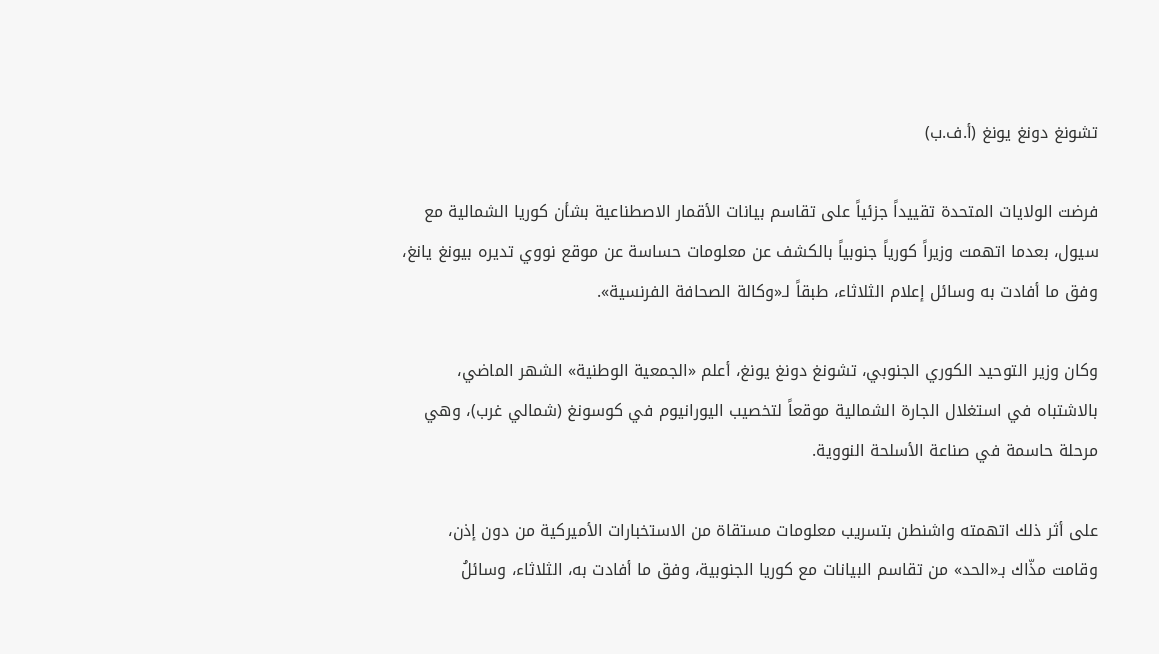تشونغ دونغ يونغ (أ.ف.ب)

فرضت الولايات المتحدة تقييداً جزئياً على تقاسم بيانات الأقمار الاصطناعية بشأن كوريا الشمالية مع سيول، بعدما اتهمت وزيراً كورياً جنوبياً بالكشف عن معلومات حساسة عن موقع نووي تديره بيونغ يانغ، وفق ما أفادت به وسائل إعلام الثلاثاء، طبقاً لـ«وكالة الصحافة الفرنسية».

وكان وزير التوحيد الكوري الجنوبي، تشونغ دونغ يونغ، أعلم «الجمعية الوطنية» الشهر الماضي، بالاشتباه في استغلال الجارة الشمالية موقعاً لتخصيب اليورانيوم في كوسونغ (شمالي غرب)، وهي مرحلة حاسمة في صناعة الأسلحة النووية.

على أثر ذلك اتهمته واشنطن بتسريب معلومات مستقاة من الاستخبارات الأميركية من دون إذن، وقامت مذّاك بـ«الحد» من تقاسم البيانات مع كوريا الجنوبية، وفق ما أفادت به، الثلاثاء، وسائلُ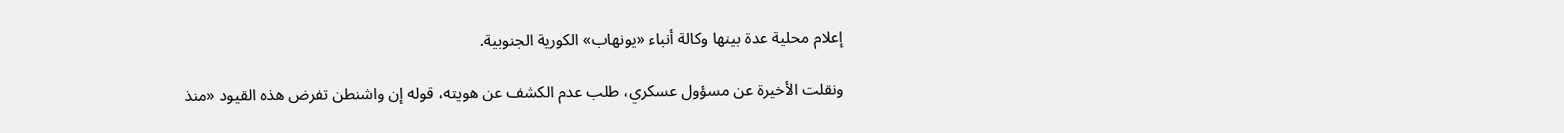إعلام محلية عدة بينها وكالة أنباء «يونهاب» الكورية الجنوبية.

ونقلت الأخيرة عن مسؤول عسكري، طلب عدم الكشف عن هويته، قوله إن واشنطن تفرض هذه القيود «منذ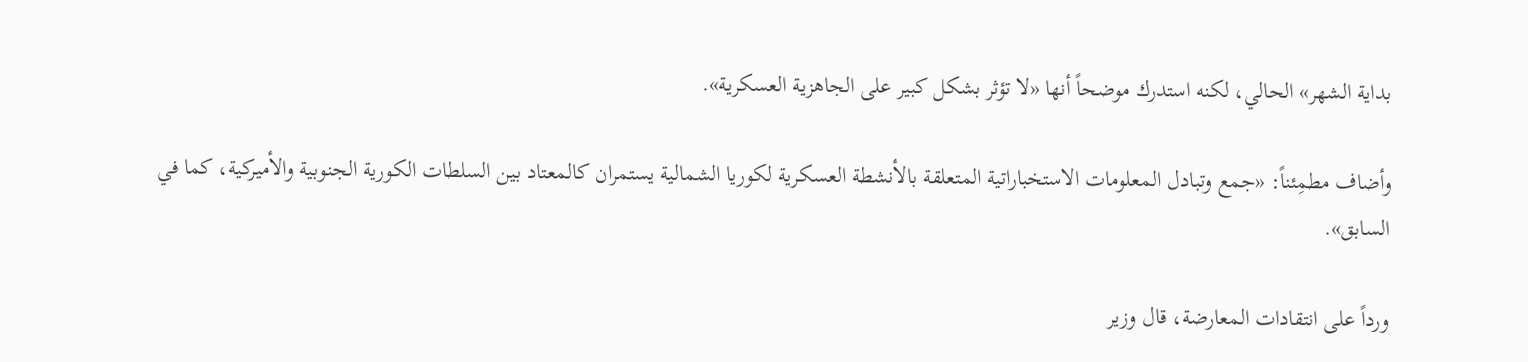بداية الشهر» الحالي، لكنه استدرك موضحاً أنها «لا تؤثر بشكل كبير على الجاهزية العسكرية».

وأضاف مطمِئناً: «جمع وتبادل المعلومات الاستخباراتية المتعلقة بالأنشطة العسكرية لكوريا الشمالية يستمران كالمعتاد بين السلطات الكورية الجنوبية والأميركية، كما في السابق».

ورداً على انتقادات المعارضة، قال وزير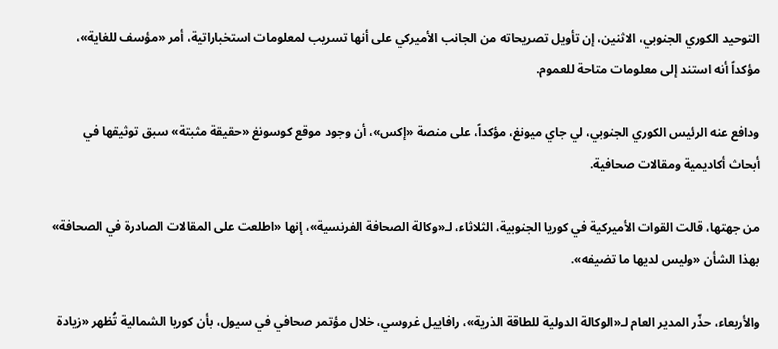التوحيد الكوري الجنوبي، الاثنين، إن تأويل تصريحاته من الجانب الأميركي على أنها تسريب لمعلومات استخباراتية، أمر «مؤسف للغاية»، مؤكداً أنه استند إلى معلومات متاحة للعموم.

ودافع عنه الرئيس الكوري الجنوبي، لي جاي ميونغ، مؤكداً، على منصة «إكس»، أن وجود موقع كوسونغ «حقيقة مثبتة» سبق توثيقها في أبحاث أكاديمية ومقالات صحافية.

من جهتها، قالت القوات الأميركية في كوريا الجنوبية، الثلاثاء، لـ«وكالة الصحافة الفرنسية»، إنها «اطلعت على المقالات الصادرة في الصحافة» بهذا الشأن «وليس لديها ما تضيفه».

والأربعاء، حذّر المدير العام لـ«الوكالة الدولية للطاقة الذرية»، رافاييل غروسي، خلال مؤتمر صحافي في سيول، بأن كوريا الشمالية تُظهر «زيادة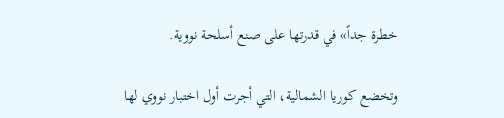خطرة جداً» في قدرتها على صنع أسلحة نووية.

وتخضع كوريا الشمالية، التي أجرت أول اختبار نووي لها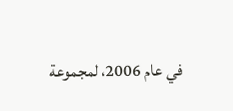في عام 2006، لمجموعة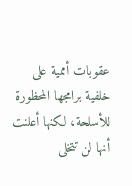عقوبات أممية على خلفية برامجها المحظورة للأسلحة، لكنها أعلنت أنها لن تتخلى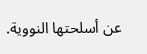عن أسلحتها النووية.